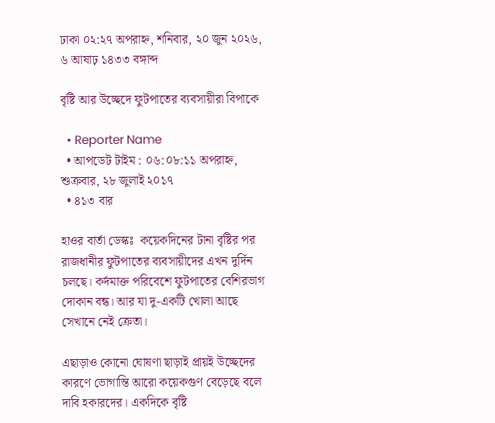ঢাকা ০২:২৭ অপরাহ্ন, শনিবার, ২০ জুন ২০২৬, ৬ আষাঢ় ১৪৩৩ বঙ্গাব্দ

বৃষ্টি আর উচ্ছেদে ফুটপাতের ব্যবসায়ীরা বিপাকে

  • Reporter Name
  • আপডেট টাইম : ০৬:০৮:১১ অপরাহ্ন, শুক্রবার, ২৮ জুলাই ২০১৭
  • ৪১৩ বার

হাওর বার্তা ডেস্কঃ  কয়েকদিনের টানা বৃষ্টির পর রাজধানীর ফুটপাতের ব্যবসায়ীদের এখন দুর্দিন চলছে। কর্দমাক্ত পরিবেশে ফুটপাতের বেশিরভাগ দোকান বন্ধ। আর যা দু-একটি খোলা আছে সেখানে নেই ক্রেতা।

এছাড়াও কোনো ঘোষণা ছাড়াই প্রায়ই উচ্ছেদের কারণে ভোগান্তি আরো কয়েকগুণ বেড়েছে বলে দাবি হকারদের। একদিকে বৃষ্টি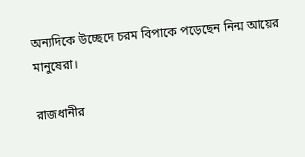অন্যদিকে উচ্ছেদে চরম বিপাকে পড়েছেন নিন্ম আয়ের মানুষেরা।

রাজধানীর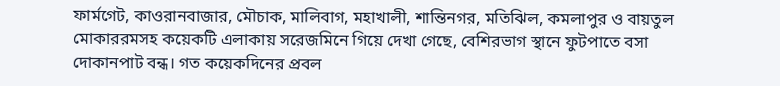ফার্মগেট, কাওরানবাজার, মৌচাক, মালিবাগ, মহাখালী, শান্তিনগর, মতিঝিল, কমলাপুর ও বায়তুল মোকাররমসহ কয়েকটি এলাকায় সরেজমিনে গিয়ে দেখা গেছে, বেশিরভাগ স্থানে ফুটপাতে বসা দোকানপাট বন্ধ। গত কয়েকদিনের প্রবল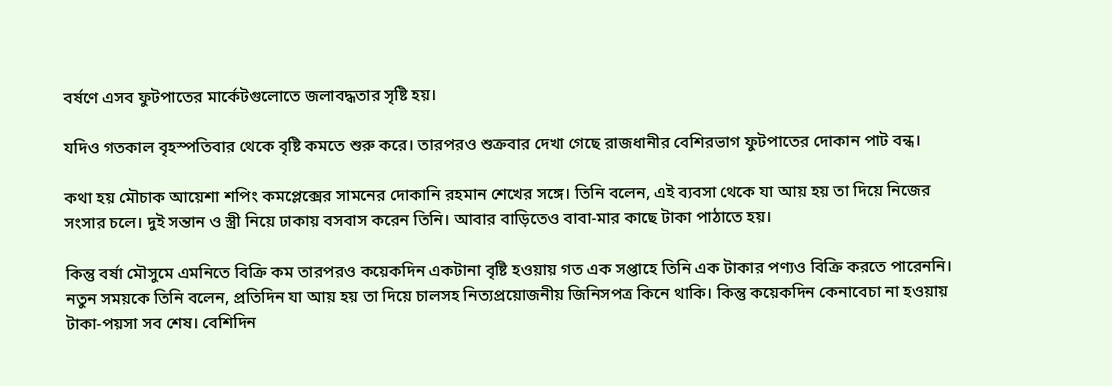বর্ষণে এসব ফুটপাতের মার্কেটগুলোতে জলাবদ্ধতার সৃষ্টি হয়।

যদিও গতকাল বৃহস্পতিবার থেকে বৃষ্টি কমতে শুরু করে। তারপরও শুক্রবার দেখা গেছে রাজধানীর বেশিরভাগ ফুটপাতের দোকান পাট বন্ধ।

কথা হয় মৌচাক আয়েশা শপিং কমপ্লেক্সের সামনের দোকানি রহমান শেখের সঙ্গে। তিনি বলেন, এই ব্যবসা থেকে যা আয় হয় তা দিয়ে নিজের সংসার চলে। দুই সন্তান ও স্ত্রী নিয়ে ঢাকায় বসবাস করেন তিনি। আবার বাড়িতেও বাবা-মার কাছে টাকা পাঠাতে হয়।

কিন্তু বর্ষা মৌসুমে এমনিতে বিক্রি কম তারপরও কয়েকদিন একটানা বৃষ্টি হওয়ায় গত এক সপ্তাহে তিনি এক টাকার পণ্যও বিক্রি করতে পারেননি। নতুন সময়কে তিনি বলেন, প্রতিদিন যা আয় হয় তা দিয়ে চালসহ নিত্যপ্রয়োজনীয় জিনিসপত্র কিনে থাকি। কিন্তু কয়েকদিন কেনাবেচা না হওয়ায় টাকা-পয়সা সব শেষ। বেশিদিন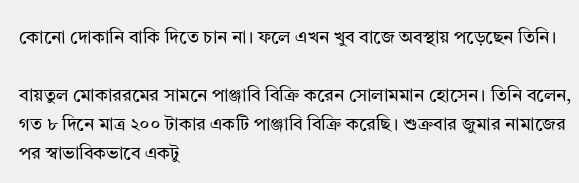কোনো দোকানি বাকি দিতে চান না। ফলে এখন খুব বাজে অবস্থায় পড়েছেন তিনি।

বায়তুল মোকাররমের সামনে পাঞ্জাবি বিক্রি করেন সোলামমান হোসেন। তিনি বলেন, গত ৮ দিনে মাত্র ২০০ টাকার একটি পাঞ্জাবি বিক্রি করেছি। শুক্রবার জুমার নামাজের পর স্বাভাবিকভাবে একটু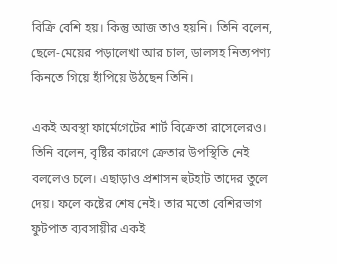বিক্রি বেশি হয়। কিন্তু আজ তাও হয়নি। তিনি বলেন, ছেলে-মেয়ের পড়ালেখা আর চাল, ডালসহ নিত্যপণ্য কিনতে গিয়ে হাঁপিয়ে উঠছেন তিনি।

একই অবস্থা ফার্মেগেটের শার্ট বিক্রেতা রাসেলেরও। তিনি বলেন, বৃষ্টির কারণে ক্রেতার উপস্থিতি নেই বললেও চলে। এছাড়াও প্রশাসন হুটহাট তাদের তুলে দেয়। ফলে কষ্টের শেষ নেই। তার মতো বেশিরভাগ ফুটপাত ব্যবসায়ীর একই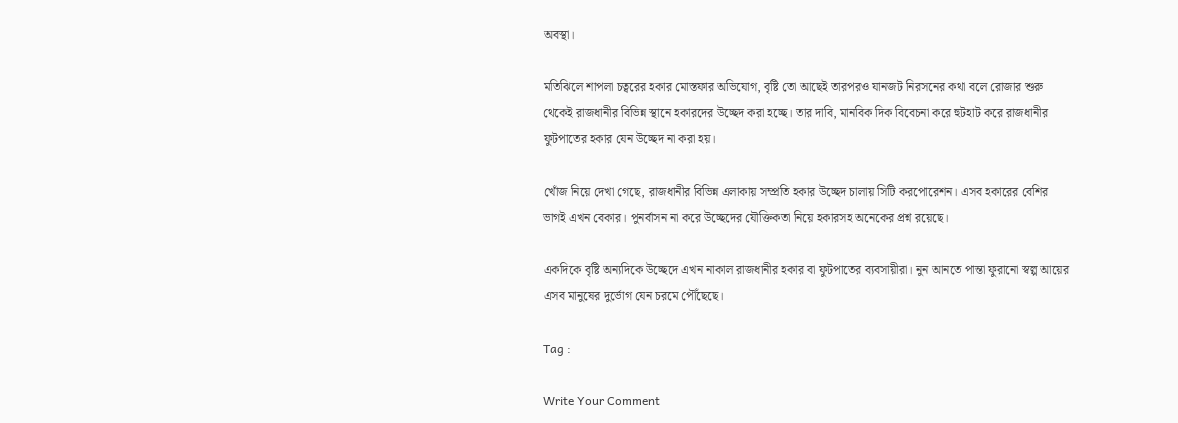অবস্থা।

মতিঝিলে শাপলা চত্বরের হকার মোস্তফার অভিযোগ, বৃষ্টি তো আছেই তারপরও যানজট নিরসনের কথা বলে রোজার শুরু থেকেই রাজধানীর বিভিন্ন স্থানে হকারদের উচ্ছেদ করা হচ্ছে। তার দাবি, মানবিক দিক বিবেচনা করে হুটহাট করে রাজধানীর ফুটপাতের হকার যেন উচ্ছেদ না করা হয়।

খোঁজ নিয়ে দেখা গেছে, রাজধানীর বিভিন্ন এলাকায় সম্প্রতি হকার উচ্ছেদ চালায় সিটি করপোরেশন। এসব হকারের বেশির ভাগই এখন বেকার। পুনর্বাসন না করে উচ্ছেদের যৌক্তিকতা নিয়ে হকারসহ অনেকের প্রশ্ন রয়েছে।

একদিকে বৃষ্টি অন্যদিকে উচ্ছেদে এখন নাকাল রাজধানীর হকার বা ফুটপাতের ব্যবসায়ীরা। নুন আনতে পান্তা ফুরানো স্বল্প আয়ের এসব মানুষের দুর্ভোগ যেন চরমে পৌঁছেছে।

Tag :

Write Your Comment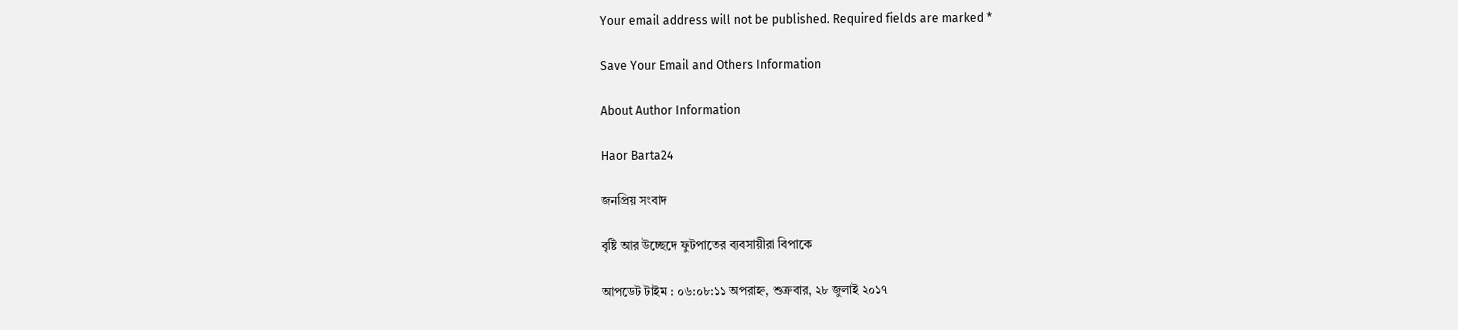Your email address will not be published. Required fields are marked *

Save Your Email and Others Information

About Author Information

Haor Barta24

জনপ্রিয় সংবাদ

বৃষ্টি আর উচ্ছেদে ফুটপাতের ব্যবসায়ীরা বিপাকে

আপডেট টাইম : ০৬:০৮:১১ অপরাহ্ন, শুক্রবার, ২৮ জুলাই ২০১৭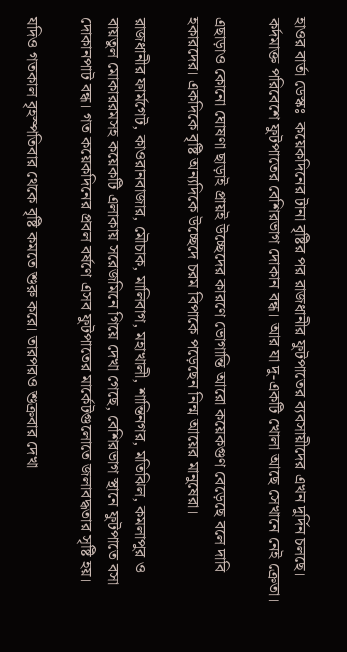হাওর বার্তা ডেস্কঃ  কয়েকদিনের টানা বৃষ্টির পর রাজধানীর ফুটপাতের ব্যবসায়ীদের এখন দুর্দিন চলছে। কর্দমাক্ত পরিবেশে ফুটপাতের বেশিরভাগ দোকান বন্ধ। আর যা দু-একটি খোলা আছে সেখানে নেই ক্রেতা।

এছাড়াও কোনো ঘোষণা ছাড়াই প্রায়ই উচ্ছেদের কারণে ভোগান্তি আরো কয়েকগুণ বেড়েছে বলে দাবি হকারদের। একদিকে বৃষ্টি অন্যদিকে উচ্ছেদে চরম বিপাকে পড়েছেন নিন্ম আয়ের মানুষেরা।

রাজধানীর ফার্মগেট, কাওরানবাজার, মৌচাক, মালিবাগ, মহাখালী, শান্তিনগর, মতিঝিল, কমলাপুর ও বায়তুল মোকাররমসহ কয়েকটি এলাকায় সরেজমিনে গিয়ে দেখা গেছে, বেশিরভাগ স্থানে ফুটপাতে বসা দোকানপাট বন্ধ। গত কয়েকদিনের প্রবল বর্ষণে এসব ফুটপাতের মার্কেটগুলোতে জলাবদ্ধতার সৃষ্টি হয়।

যদিও গতকাল বৃহস্পতিবার থেকে বৃষ্টি কমতে শুরু করে। তারপরও শুক্রবার দেখা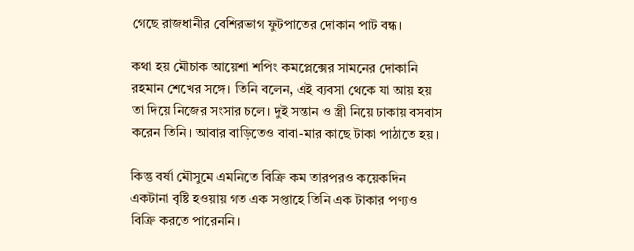গেছে রাজধানীর বেশিরভাগ ফুটপাতের দোকান পাট বন্ধ।

কথা হয় মৌচাক আয়েশা শপিং কমপ্লেক্সের সামনের দোকানি রহমান শেখের সঙ্গে। তিনি বলেন, এই ব্যবসা থেকে যা আয় হয় তা দিয়ে নিজের সংসার চলে। দুই সন্তান ও স্ত্রী নিয়ে ঢাকায় বসবাস করেন তিনি। আবার বাড়িতেও বাবা-মার কাছে টাকা পাঠাতে হয়।

কিন্তু বর্ষা মৌসুমে এমনিতে বিক্রি কম তারপরও কয়েকদিন একটানা বৃষ্টি হওয়ায় গত এক সপ্তাহে তিনি এক টাকার পণ্যও বিক্রি করতে পারেননি।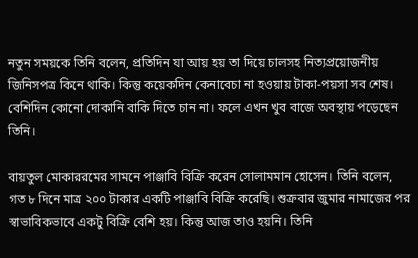নতুন সময়কে তিনি বলেন, প্রতিদিন যা আয় হয় তা দিয়ে চালসহ নিত্যপ্রয়োজনীয় জিনিসপত্র কিনে থাকি। কিন্তু কয়েকদিন কেনাবেচা না হওয়ায় টাকা-পয়সা সব শেষ। বেশিদিন কোনো দোকানি বাকি দিতে চান না। ফলে এখন খুব বাজে অবস্থায় পড়েছেন তিনি।

বায়তুল মোকাররমের সামনে পাঞ্জাবি বিক্রি করেন সোলামমান হোসেন। তিনি বলেন, গত ৮ দিনে মাত্র ২০০ টাকার একটি পাঞ্জাবি বিক্রি করেছি। শুক্রবার জুমার নামাজের পর স্বাভাবিকভাবে একটু বিক্রি বেশি হয়। কিন্তু আজ তাও হয়নি। তিনি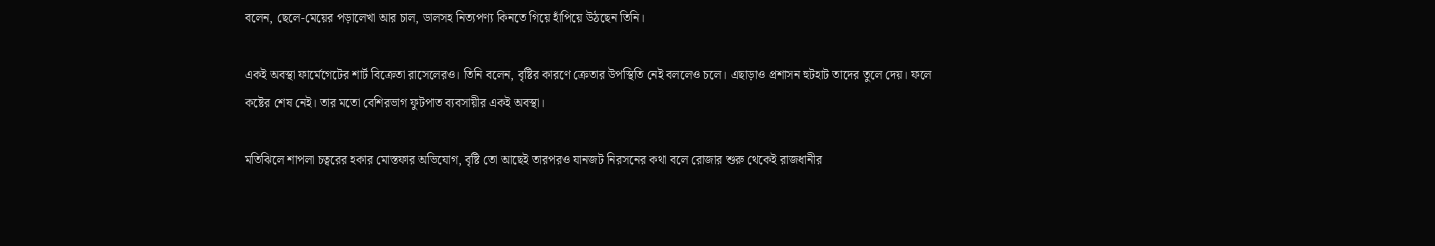বলেন, ছেলে-মেয়ের পড়ালেখা আর চাল, ডালসহ নিত্যপণ্য কিনতে গিয়ে হাঁপিয়ে উঠছেন তিনি।

একই অবস্থা ফার্মেগেটের শার্ট বিক্রেতা রাসেলেরও। তিনি বলেন, বৃষ্টির কারণে ক্রেতার উপস্থিতি নেই বললেও চলে। এছাড়াও প্রশাসন হুটহাট তাদের তুলে দেয়। ফলে কষ্টের শেষ নেই। তার মতো বেশিরভাগ ফুটপাত ব্যবসায়ীর একই অবস্থা।

মতিঝিলে শাপলা চত্বরের হকার মোস্তফার অভিযোগ, বৃষ্টি তো আছেই তারপরও যানজট নিরসনের কথা বলে রোজার শুরু থেকেই রাজধানীর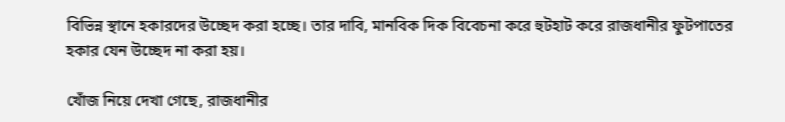বিভিন্ন স্থানে হকারদের উচ্ছেদ করা হচ্ছে। তার দাবি, মানবিক দিক বিবেচনা করে হুটহাট করে রাজধানীর ফুটপাতের হকার যেন উচ্ছেদ না করা হয়।

খোঁজ নিয়ে দেখা গেছে, রাজধানীর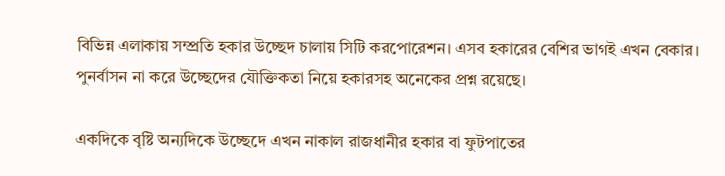বিভিন্ন এলাকায় সম্প্রতি হকার উচ্ছেদ চালায় সিটি করপোরেশন। এসব হকারের বেশির ভাগই এখন বেকার। পুনর্বাসন না করে উচ্ছেদের যৌক্তিকতা নিয়ে হকারসহ অনেকের প্রশ্ন রয়েছে।

একদিকে বৃষ্টি অন্যদিকে উচ্ছেদে এখন নাকাল রাজধানীর হকার বা ফুটপাতের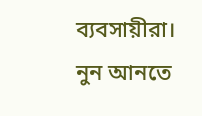ব্যবসায়ীরা। নুন আনতে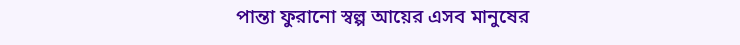পান্তা ফুরানো স্বল্প আয়ের এসব মানুষের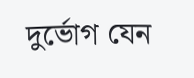দুর্ভোগ যেন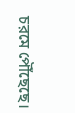চরমে পৌঁছেছে।